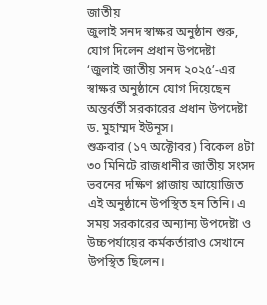জাতীয়
জুলাই সনদ স্বাক্ষর অনুষ্ঠান শুরু, যোগ দিলেন প্রধান উপদেষ্টা
‘জুলাই জাতীয় সনদ ২০২৫’-এর স্বাক্ষর অনুষ্ঠানে যোগ দিয়েছেন অন্তর্বর্তী সরকারের প্রধান উপদেষ্টা ড. মুহাম্মদ ইউনূস।
শুক্রবার (১৭ অক্টোবর) বিকেল ৪টা ৩০ মিনিটে রাজধানীর জাতীয় সংসদ ভবনের দক্ষিণ প্লাজায় আয়োজিত এই অনুষ্ঠানে উপস্থিত হন তিনি। এ সময় সরকারের অন্যান্য উপদেষ্টা ও উচ্চপর্যায়ের কর্মকর্তারাও সেখানে উপস্থিত ছিলেন।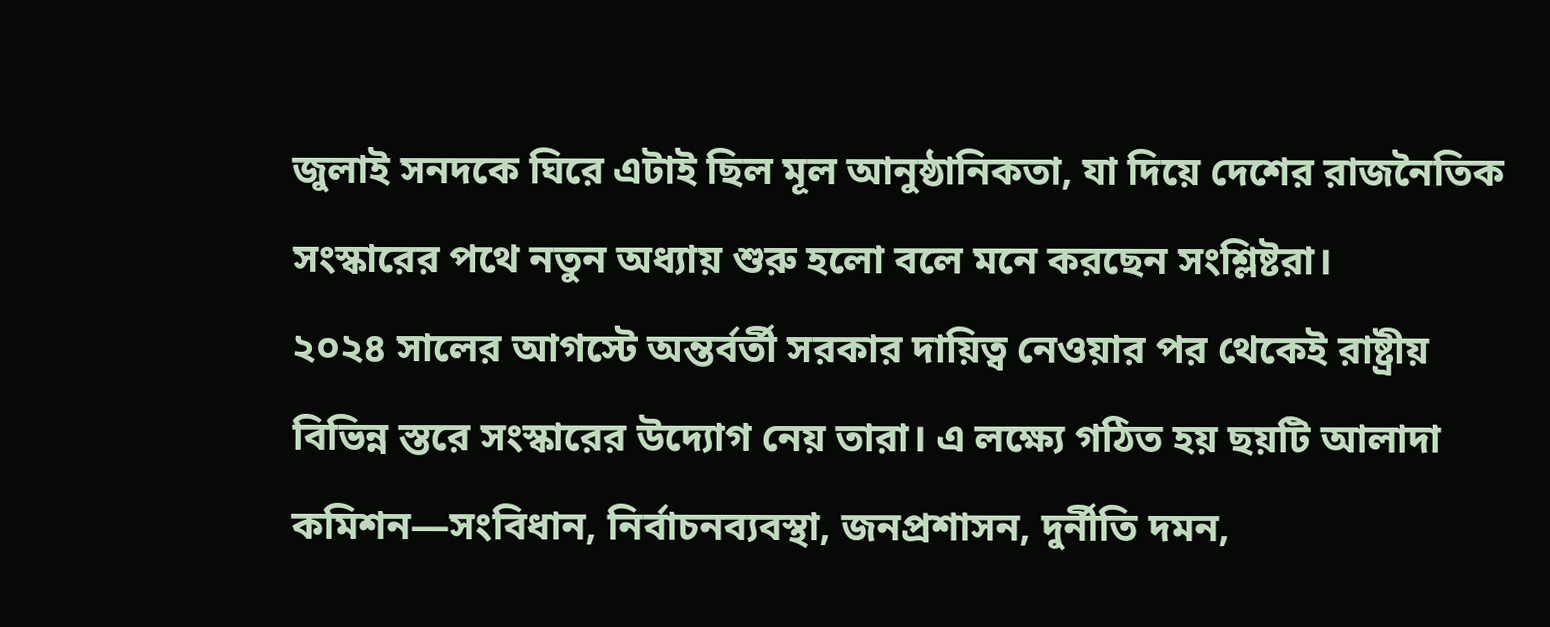জুলাই সনদকে ঘিরে এটাই ছিল মূল আনুষ্ঠানিকতা, যা দিয়ে দেশের রাজনৈতিক সংস্কারের পথে নতুন অধ্যায় শুরু হলো বলে মনে করছেন সংশ্লিষ্টরা।
২০২৪ সালের আগস্টে অন্তর্বর্তী সরকার দায়িত্ব নেওয়ার পর থেকেই রাষ্ট্রীয় বিভিন্ন স্তরে সংস্কারের উদ্যোগ নেয় তারা। এ লক্ষ্যে গঠিত হয় ছয়টি আলাদা কমিশন—সংবিধান, নির্বাচনব্যবস্থা, জনপ্রশাসন, দুর্নীতি দমন,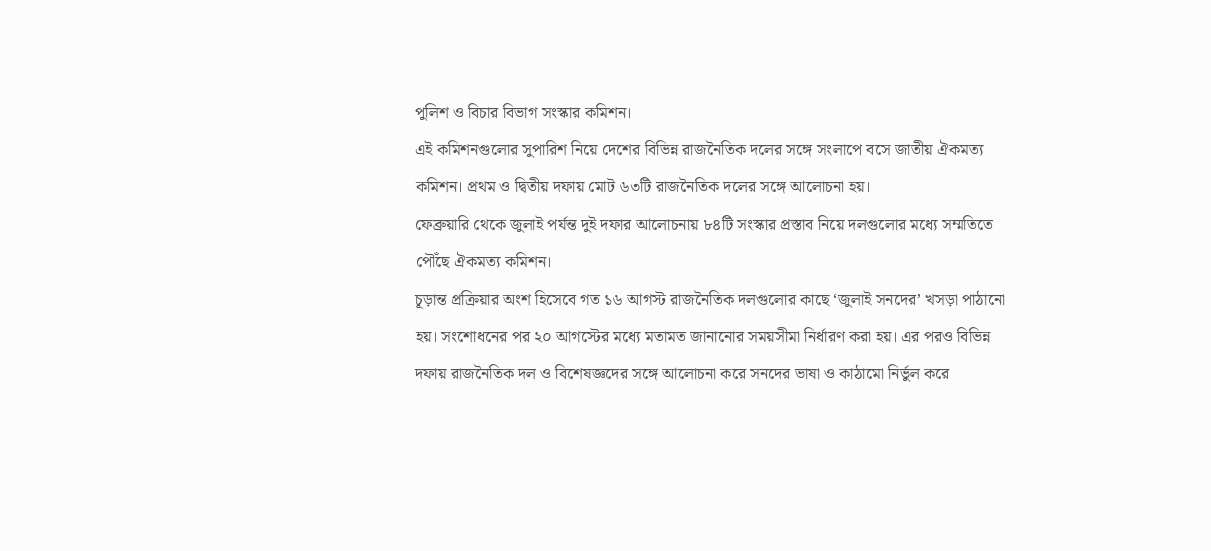পুলিশ ও বিচার বিভাগ সংস্কার কমিশন।
এই কমিশনগুলোর সুপারিশ নিয়ে দেশের বিভিন্ন রাজনৈতিক দলের সঙ্গে সংলাপে বসে জাতীয় ঐকমত্য কমিশন। প্রথম ও দ্বিতীয় দফায় মোট ৬৩টি রাজনৈতিক দলের সঙ্গে আলোচনা হয়।
ফেব্রুয়ারি থেকে জুলাই পর্যন্ত দুই দফার আলোচনায় ৮৪টি সংস্কার প্রস্তাব নিয়ে দলগুলোর মধ্যে সম্মতিতে পৌঁছে ঐকমত্য কমিশন।
চূড়ান্ত প্রক্রিয়ার অংশ হিসেবে গত ১৬ আগস্ট রাজনৈতিক দলগুলোর কাছে ‘জুলাই সনদের’ খসড়া পাঠানো হয়। সংশোধনের পর ২০ আগস্টের মধ্যে মতামত জানানোর সময়সীমা নির্ধারণ করা হয়। এর পরও বিভিন্ন দফায় রাজনৈতিক দল ও বিশেষজ্ঞদের সঙ্গে আলোচনা করে সনদের ভাষা ও কাঠামো নির্ভুল করে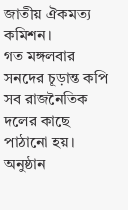জাতীয় ঐকমত্য কমিশন।
গত মঙ্গলবার সনদের চূড়ান্ত কপি সব রাজনৈতিক দলের কাছে পাঠানো হয়।
অনুষ্ঠান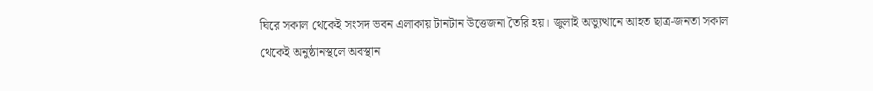ঘিরে সকাল থেকেই সংসদ ভবন এলাকায় টানটান উত্তেজনা তৈরি হয়। জুলাই অভ্যুত্থানে আহত ছাত্র-জনতা সকাল থেকেই অনুষ্ঠানস্থলে অবস্থান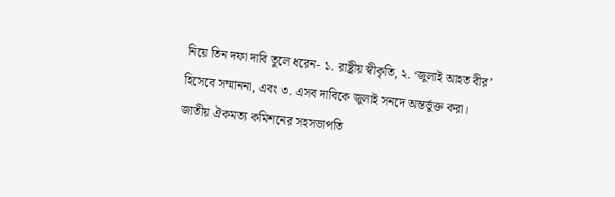নিয়ে তিন দফা দাবি তুলে ধরেন- ১. রাষ্ট্রীয় স্বীকৃতি, ২. ‘জুলাই আহত বীর’ হিসেবে সম্মাননা, এবং ৩. এসব দাবিকে জুলাই সনদে অন্তর্ভুক্ত করা।
জাতীয় ঐকমত্য কমিশনের সহসভাপতি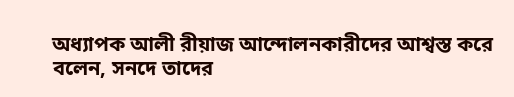অধ্যাপক আলী রীয়াজ আন্দোলনকারীদের আশ্বস্ত করে বলেন, সনদে তাদের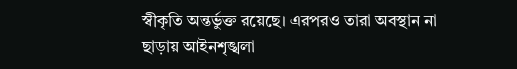স্বীকৃতি অন্তর্ভুক্ত রয়েছে। এরপরও তারা অবস্থান না ছাড়ায় আইনশৃঙ্খলা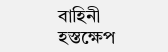বাহিনী হস্তক্ষেপ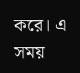করে। এ সময়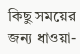কিছু সময়ের জন্য ধাওয়া-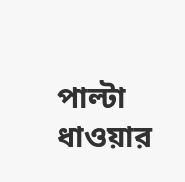পাল্টা ধাওয়ার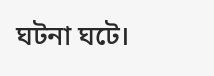ঘটনা ঘটে।